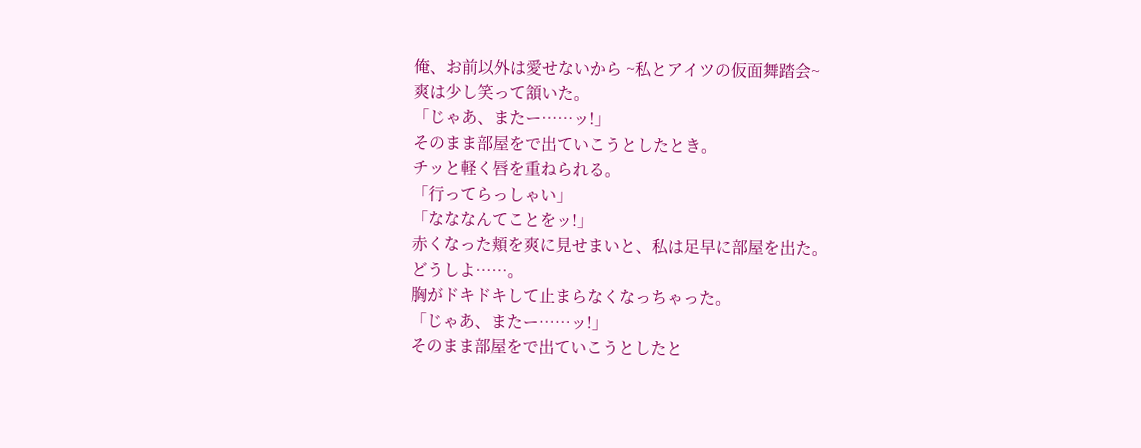俺、お前以外は愛せないから ~私とアイツの仮面舞踏会~
爽は少し笑って頷いた。
「じゃあ、またー……ッ!」
そのまま部屋をで出ていこうとしたとき。
チッと軽く唇を重ねられる。
「行ってらっしゃい」
「なななんてことをッ!」
赤くなった頬を爽に見せまいと、私は足早に部屋を出た。
どうしよ……。
胸がドキドキして止まらなくなっちゃった。
「じゃあ、またー……ッ!」
そのまま部屋をで出ていこうとしたと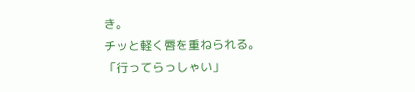き。
チッと軽く唇を重ねられる。
「行ってらっしゃい」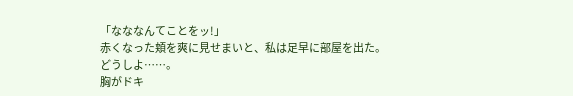「なななんてことをッ!」
赤くなった頬を爽に見せまいと、私は足早に部屋を出た。
どうしよ……。
胸がドキ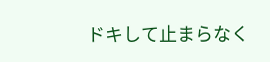ドキして止まらなく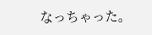なっちゃった。